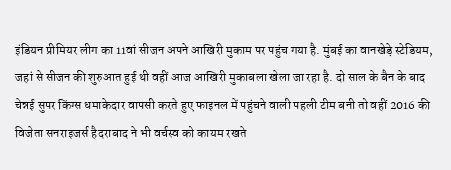इंडियन प्रीमियर लीग का 11वां सीजन अपने आखिरी मुकाम पर पहुंच गया है. मुंबई का वानखेड़े स्टेडियम, जहां से सीजन की शुरुआत हुई थी वहीं आज आखिरी मुकाबला खेला जा रहा है. दो साल के बैन के बाद चेन्नई सुपर किंग्स धमाकेदार वापसी करते हुए फाइनल में पहुंचने वाली पहली टीम बनी तो वहीं 2016 की विजेता सनराइजर्स हैदराबाद ने भी वर्चस्व को कायम रखते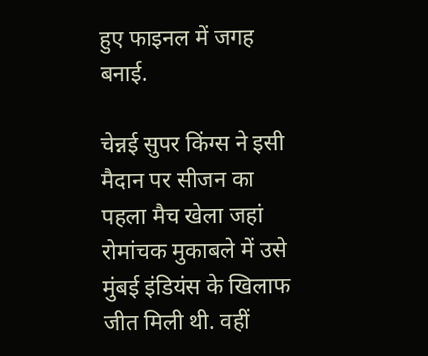हुए फाइनल में जगह बनाई.

चेन्नई सुपर किंग्स ने इसी मैदान पर सीजन का पहला मैच खेला जहां रोमांचक मुकाबले में उसे मुंबई इंडियंस के खिलाफ जीत मिली थी. वहीं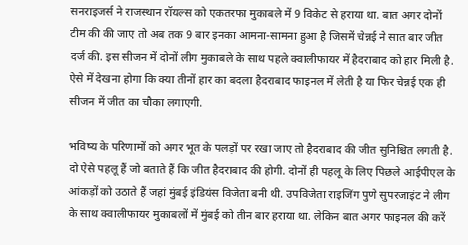सनराइजर्स ने राजस्थान रॉयल्स को एकतरफा मुकाबले में 9 विकेट से हराया था. बात अगर दोनों टीम की की जाए तो अब तक 9 बार इनका आमना-सामना हुआ है जिसमें चेन्नई ने सात बार जीत दर्ज की. इस सीजन में दोनों लीग मुकाबले के साथ पहले क्वालीफायर में हैदराबाद को हार मिली है. ऐसे में देखना होगा कि क्या तीनों हार का बदला हैदराबाद फाइनल में लेती है या फिर चेन्नई एक ही सीजन में जीत का चौका लगाएगी.

भविष्य के परिणामों को अगर भूत के पलड़ों पर रखा जाए तो हैदराबाद की जीत सुनिश्चित लगती है. दो ऐसे पहलू हैं जो बताते हैं कि जीत हैदराबाद की होगी. दोनों ही पहलू के लिए पिछले आईपीएल के आंकड़ों को उठाते हैं जहां मुंबई इंडियंस विजेता बनी थी. उपविजेता राइजिंग पुणे सुपरजाइंट ने लीग के साथ क्वालीफायर मुकाबलों में मुंबई को तीन बार हराया था. लेकिन बात अगर फाइनल की करें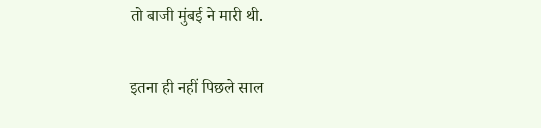तो बाजी मुंबई ने मारी थी.

इतना ही नहीं पिछले साल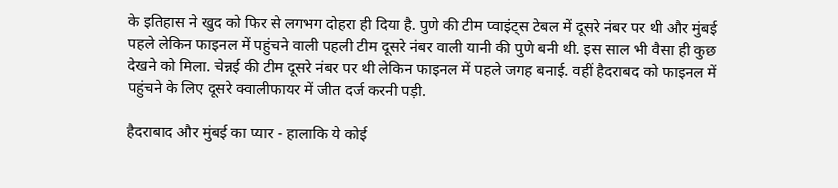के इतिहास ने खुद को फिर से लगभग दोहरा ही दिया है. पुणे की टीम प्वाइंट्स टेबल में दूसरे नंबर पर थी और मुंबई पहले लेकिन फाइनल में पहुंचने वाली पहली टीम दूसरे नंबर वाली यानी की पुणे बनी थी. इस साल भी वैसा ही कुछ देखने को मिला. चेन्नई की टीम दूसरे नंबर पर थी लेकिन फाइनल में पहले जगह बनाई. वहीं हैदराबद को फाइनल में पहुंचने के लिए दूसरे क्वालीफायर में जीत दर्ज करनी पड़ी.

हैदराबाद और मुंबई का प्यार - हालाकि ये कोई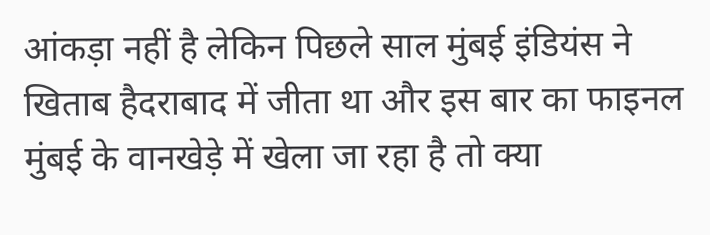आंकड़ा नहीं है लेकिन पिछले साल मुंबई इंडियंस ने खिताब हैदराबाद में जीता था और इस बार का फाइनल मुंबई के वानखेड़े में खेला जा रहा है तो क्या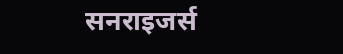सनराइजर्स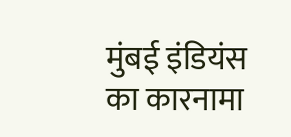मुंबई इंडियंस का कारनामा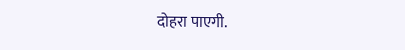दोहरा पाएगी.